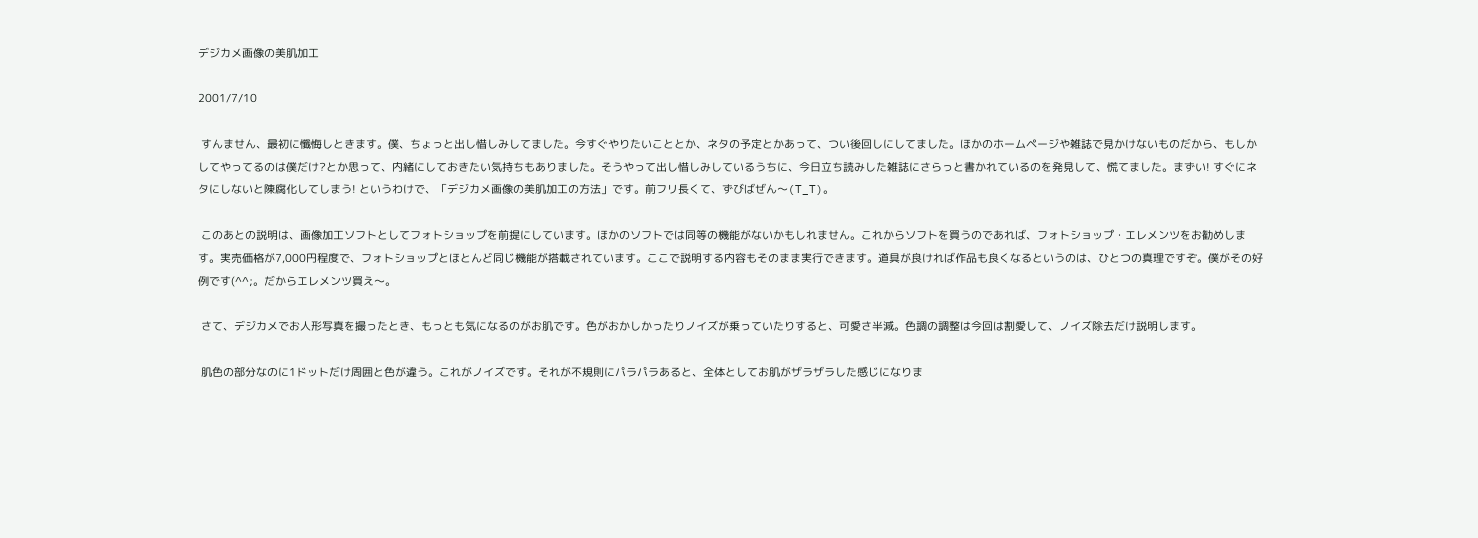デジカメ画像の美肌加工

2001/7/10

 すんません、最初に懺悔しときます。僕、ちょっと出し惜しみしてました。今すぐやりたいこととか、ネタの予定とかあって、つい後回しにしてました。ほかのホームページや雑誌で見かけないものだから、もしかしてやってるのは僕だけ?とか思って、内緒にしておきたい気持ちもありました。そうやって出し惜しみしているうちに、今日立ち読みした雑誌にさらっと書かれているのを発見して、慌てました。まずい! すぐにネタにしないと陳腐化してしまう! というわけで、「デジカメ画像の美肌加工の方法」です。前フリ長くて、ずびばぜん〜(T_T)。

 このあとの説明は、画像加工ソフトとしてフォトショップを前提にしています。ほかのソフトでは同等の機能がないかもしれません。これからソフトを買うのであれば、フォトショップ・エレメンツをお勧めします。実売価格が7,000円程度で、フォトショップとほとんど同じ機能が搭載されています。ここで説明する内容もそのまま実行できます。道具が良ければ作品も良くなるというのは、ひとつの真理ですぞ。僕がその好例です(^^;。だからエレメンツ買え〜。

 さて、デジカメでお人形写真を撮ったとき、もっとも気になるのがお肌です。色がおかしかったりノイズが乗っていたりすると、可愛さ半減。色調の調整は今回は割愛して、ノイズ除去だけ説明します。

 肌色の部分なのに1ドットだけ周囲と色が違う。これがノイズです。それが不規則にパラパラあると、全体としてお肌がザラザラした感じになりま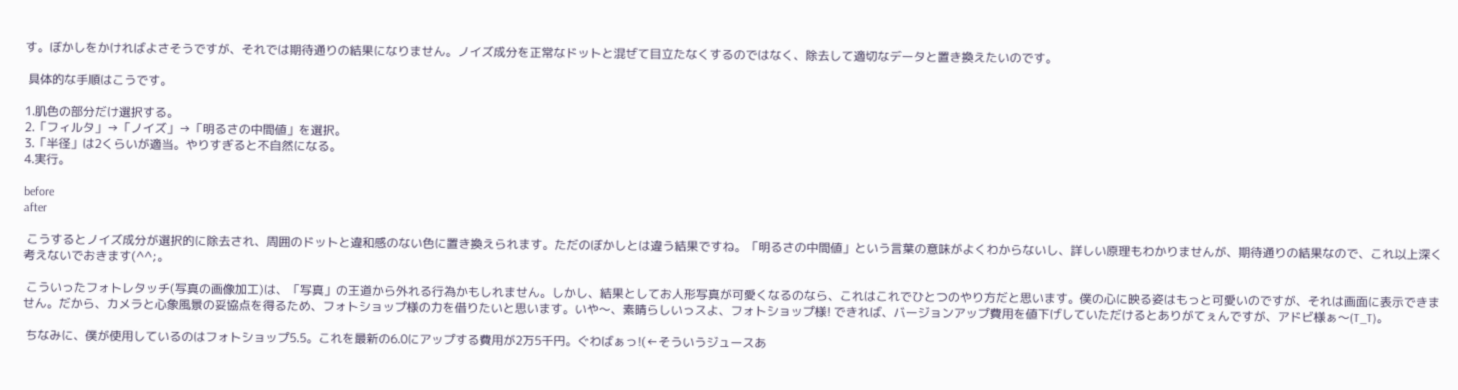す。ぼかしをかければよさそうですが、それでは期待通りの結果になりません。ノイズ成分を正常なドットと混ぜて目立たなくするのではなく、除去して適切なデータと置き換えたいのです。

 具体的な手順はこうです。

1.肌色の部分だけ選択する。
2.「フィルタ」→「ノイズ」→「明るさの中間値」を選択。
3.「半径」は2くらいが適当。やりすぎると不自然になる。
4.実行。

before
after

 こうするとノイズ成分が選択的に除去され、周囲のドットと違和感のない色に置き換えられます。ただのぼかしとは違う結果ですね。「明るさの中間値」という言葉の意味がよくわからないし、詳しい原理もわかりませんが、期待通りの結果なので、これ以上深く考えないでおきます(^^;。

 こういったフォトレタッチ(写真の画像加工)は、「写真」の王道から外れる行為かもしれません。しかし、結果としてお人形写真が可愛くなるのなら、これはこれでひとつのやり方だと思います。僕の心に映る姿はもっと可愛いのですが、それは画面に表示できません。だから、カメラと心象風景の妥協点を得るため、フォトショップ様の力を借りたいと思います。いや〜、素晴らしいっスよ、フォトショップ様! できれば、バージョンアップ費用を値下げしていただけるとありがてぇんですが、アドビ様ぁ〜(T_T)。

 ちなみに、僕が使用しているのはフォトショップ5.5。これを最新の6.0にアップする費用が2万5千円。ぐわばぁっ!(←そういうジュースあ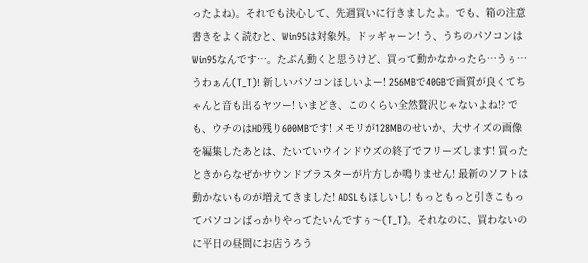ったよね)。それでも決心して、先週買いに行きましたよ。でも、箱の注意書きをよく読むと、Win95は対象外。ドッギャーン! う、うちのパソコンはWin95なんです…。たぶん動くと思うけど、買って動かなかったら…うぅ…うわぁん(T_T)! 新しいパソコンほしいよー! 256MBで40GBで画質が良くてちゃんと音も出るヤツー! いまどき、このくらい全然贅沢じゃないよね!? でも、ウチのはHD残り600MBです! メモリが128MBのせいか、大サイズの画像を編集したあとは、たいていウインドウズの終了でフリーズします! 買ったときからなぜかサウンドブラスターが片方しか鳴りません! 最新のソフトは動かないものが増えてきました! ADSLもほしいし! もっともっと引きこもってパソコンばっかりやってたいんですぅ〜(T_T)。それなのに、買わないのに平日の昼間にお店うろう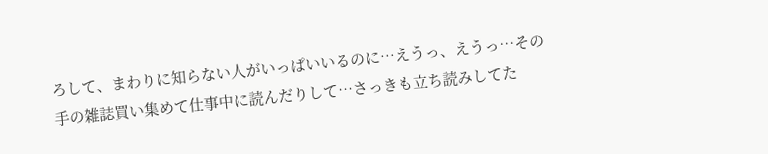ろして、まわりに知らない人がいっぱいいるのに…えうっ、えうっ…その手の雑誌買い集めて仕事中に読んだりして…さっきも立ち読みしてた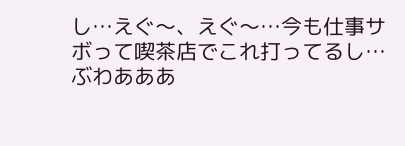し…えぐ〜、えぐ〜…今も仕事サボって喫茶店でこれ打ってるし…ぶわあああ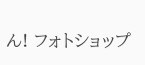ん! フォトショップ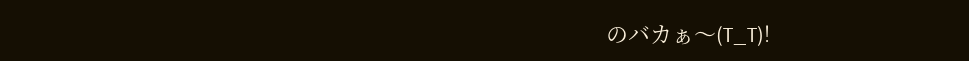のバカぁ〜(T_T)!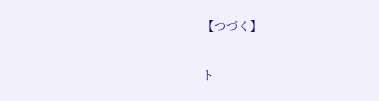【つづく】

ト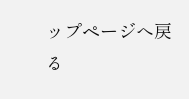ップページへ戻る